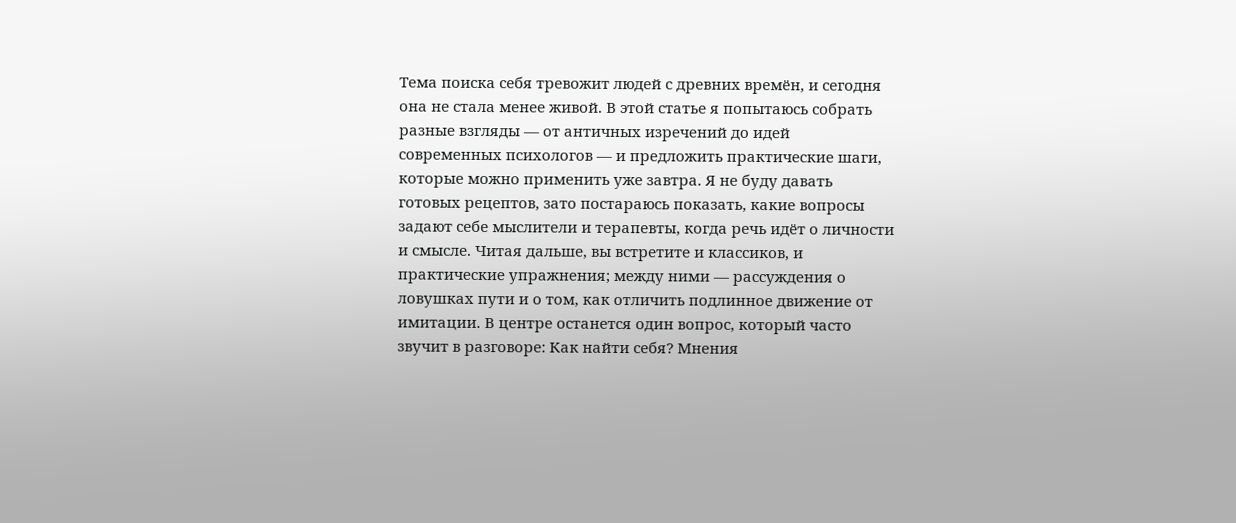Тема поиска себя тревожит людей с древних времён, и сегодня она не стала менее живой. В этой статье я попытаюсь собрать разные взгляды — от античных изречений до идей современных психологов — и предложить практические шаги, которые можно применить уже завтра. Я не буду давать готовых рецептов, зато постараюсь показать, какие вопросы задают себе мыслители и терапевты, когда речь идёт о личности и смысле. Читая дальше, вы встретите и классиков, и практические упражнения; между ними — рассуждения о ловушках пути и о том, как отличить подлинное движение от имитации. В центре останется один вопрос, который часто звучит в разговоре: Как найти себя? Мнения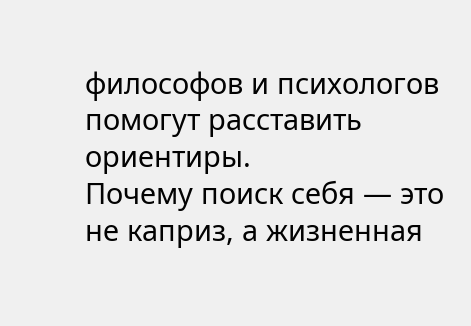философов и психологов помогут расставить ориентиры.
Почему поиск себя — это не каприз, а жизненная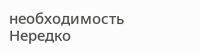необходимость
Нередко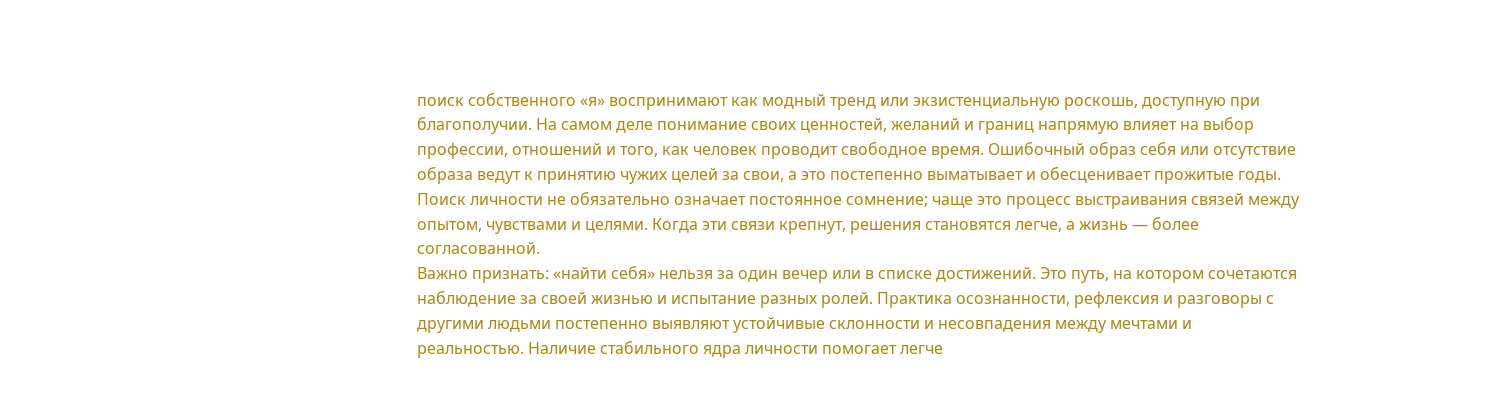поиск собственного «я» воспринимают как модный тренд или экзистенциальную роскошь, доступную при благополучии. На самом деле понимание своих ценностей, желаний и границ напрямую влияет на выбор профессии, отношений и того, как человек проводит свободное время. Ошибочный образ себя или отсутствие образа ведут к принятию чужих целей за свои, а это постепенно выматывает и обесценивает прожитые годы. Поиск личности не обязательно означает постоянное сомнение; чаще это процесс выстраивания связей между опытом, чувствами и целями. Когда эти связи крепнут, решения становятся легче, а жизнь — более согласованной.
Важно признать: «найти себя» нельзя за один вечер или в списке достижений. Это путь, на котором сочетаются наблюдение за своей жизнью и испытание разных ролей. Практика осознанности, рефлексия и разговоры с другими людьми постепенно выявляют устойчивые склонности и несовпадения между мечтами и реальностью. Наличие стабильного ядра личности помогает легче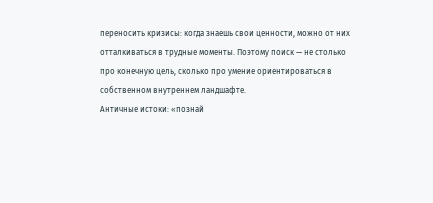переносить кризисы: когда знаешь свои ценности, можно от них отталкиваться в трудные моменты. Поэтому поиск — не столько про конечную цель, сколько про умение ориентироваться в собственном внутреннем ландшафте.
Античные истоки: «познай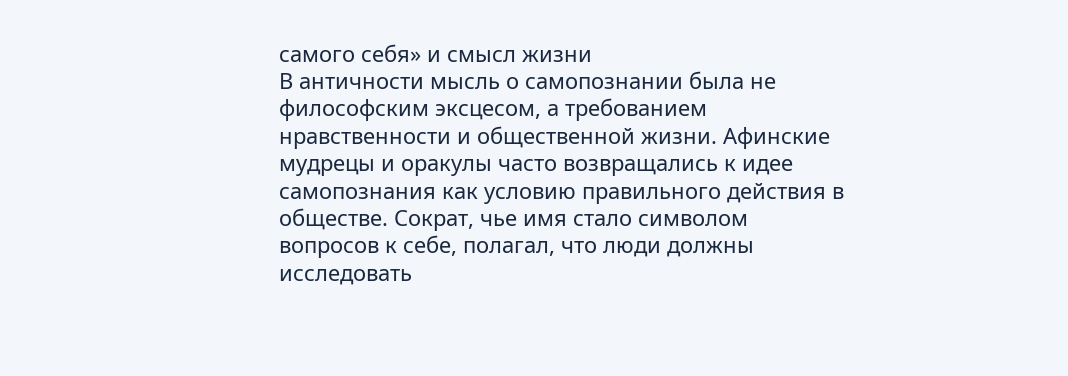самого себя» и смысл жизни
В античности мысль о самопознании была не философским эксцесом, а требованием нравственности и общественной жизни. Афинские мудрецы и оракулы часто возвращались к идее самопознания как условию правильного действия в обществе. Сократ, чье имя стало символом вопросов к себе, полагал, что люди должны исследовать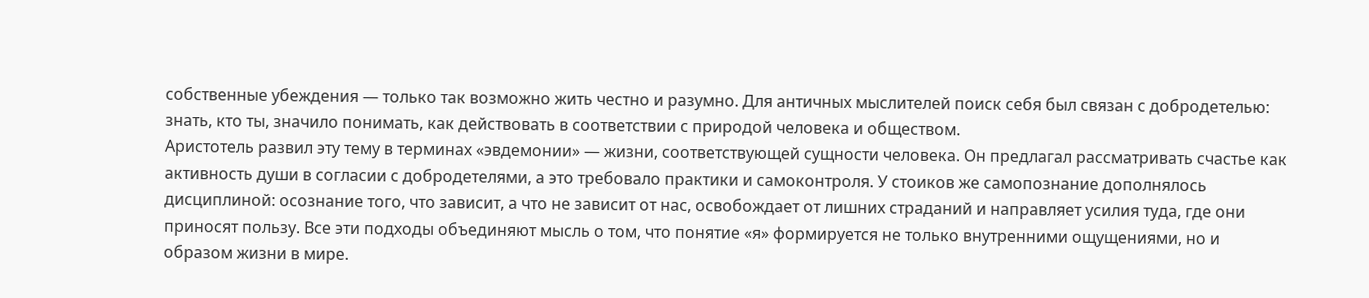собственные убеждения — только так возможно жить честно и разумно. Для античных мыслителей поиск себя был связан с добродетелью: знать, кто ты, значило понимать, как действовать в соответствии с природой человека и обществом.
Аристотель развил эту тему в терминах «эвдемонии» — жизни, соответствующей сущности человека. Он предлагал рассматривать счастье как активность души в согласии с добродетелями, а это требовало практики и самоконтроля. У стоиков же самопознание дополнялось дисциплиной: осознание того, что зависит, а что не зависит от нас, освобождает от лишних страданий и направляет усилия туда, где они приносят пользу. Все эти подходы объединяют мысль о том, что понятие «я» формируется не только внутренними ощущениями, но и образом жизни в мире.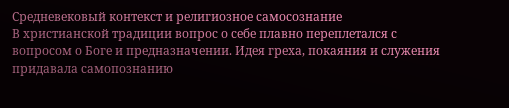Средневековый контекст и религиозное самосознание
В христианской традиции вопрос о себе плавно переплетался с вопросом о Боге и предназначении. Идея греха, покаяния и служения придавала самопознанию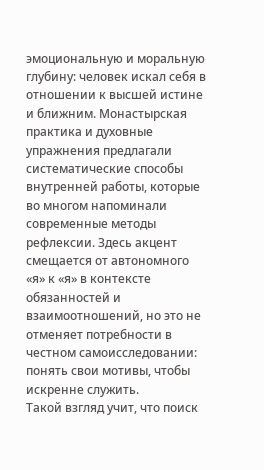эмоциональную и моральную глубину: человек искал себя в отношении к высшей истине и ближним. Монастырская практика и духовные упражнения предлагали систематические способы внутренней работы, которые во многом напоминали современные методы рефлексии. Здесь акцент смещается от автономного «я» к «я» в контексте обязанностей и взаимоотношений, но это не отменяет потребности в честном самоисследовании: понять свои мотивы, чтобы искренне служить.
Такой взгляд учит, что поиск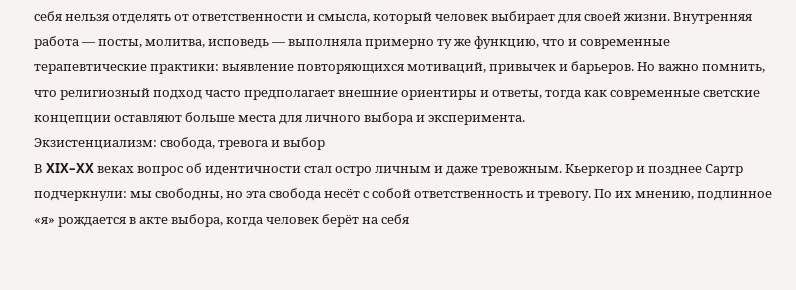себя нельзя отделять от ответственности и смысла, который человек выбирает для своей жизни. Внутренняя работа — посты, молитва, исповедь — выполняла примерно ту же функцию, что и современные терапевтические практики: выявление повторяющихся мотиваций, привычек и барьеров. Но важно помнить, что религиозный подход часто предполагает внешние ориентиры и ответы, тогда как современные светские концепции оставляют больше места для личного выбора и эксперимента.
Экзистенциализм: свобода, тревога и выбор
В XIX–XX веках вопрос об идентичности стал остро личным и даже тревожным. Кьеркегор и позднее Сартр подчеркнули: мы свободны, но эта свобода несёт с собой ответственность и тревогу. По их мнению, подлинное «я» рождается в акте выбора, когда человек берёт на себя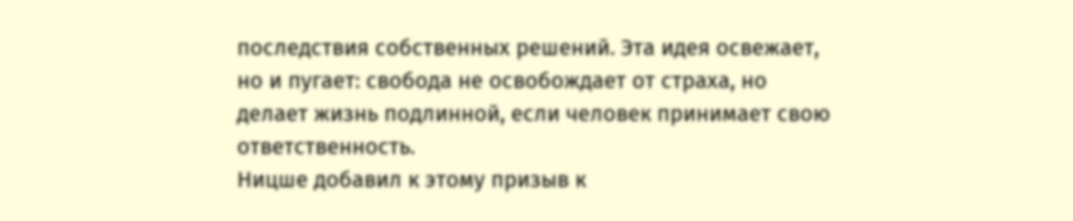последствия собственных решений. Эта идея освежает, но и пугает: свобода не освобождает от страха, но делает жизнь подлинной, если человек принимает свою ответственность.
Ницше добавил к этому призыв к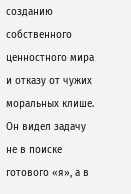созданию собственного ценностного мира и отказу от чужих моральных клише. Он видел задачу не в поиске готового «я», а в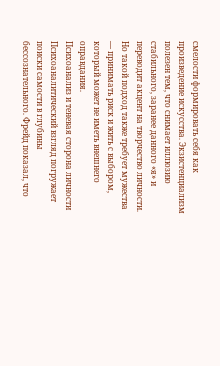смелости формировать себя как произведение искусства. Экзистенциализм полезен тем, что снимает иллюзию стабильного, заранее данного «я» и переводит акцент на творчество личности. Но такой подход также требует мужества — принимать риск и жить с выбором, который может не иметь внешнего оправдания.
Психоанализ и теневая сторона личности
Психоаналитический взгляд погружает поиски самости в глубины бессознательного. Фрейд показал, что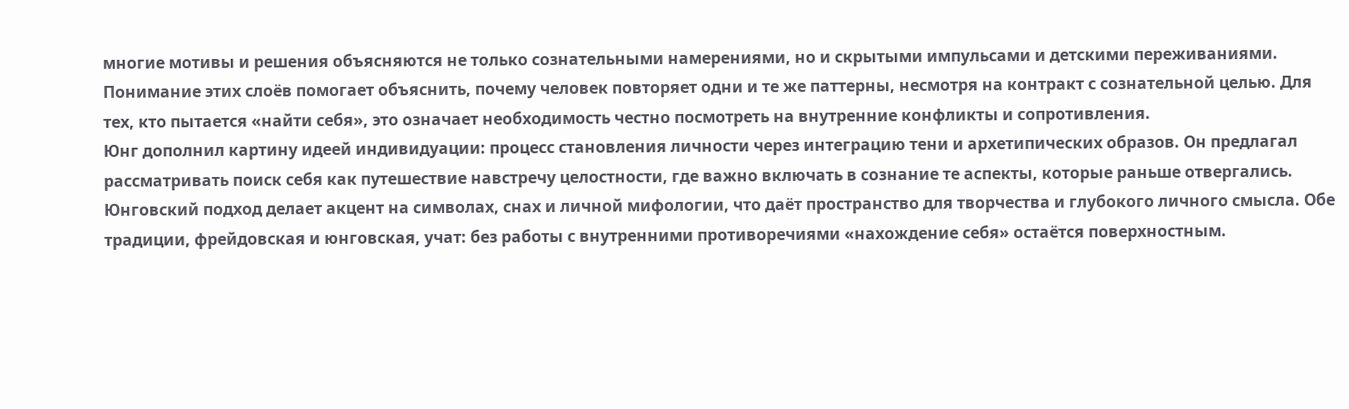многие мотивы и решения объясняются не только сознательными намерениями, но и скрытыми импульсами и детскими переживаниями. Понимание этих слоёв помогает объяснить, почему человек повторяет одни и те же паттерны, несмотря на контракт с сознательной целью. Для тех, кто пытается «найти себя», это означает необходимость честно посмотреть на внутренние конфликты и сопротивления.
Юнг дополнил картину идеей индивидуации: процесс становления личности через интеграцию тени и архетипических образов. Он предлагал рассматривать поиск себя как путешествие навстречу целостности, где важно включать в сознание те аспекты, которые раньше отвергались. Юнговский подход делает акцент на символах, снах и личной мифологии, что даёт пространство для творчества и глубокого личного смысла. Обе традиции, фрейдовская и юнговская, учат: без работы с внутренними противоречиями «нахождение себя» остаётся поверхностным.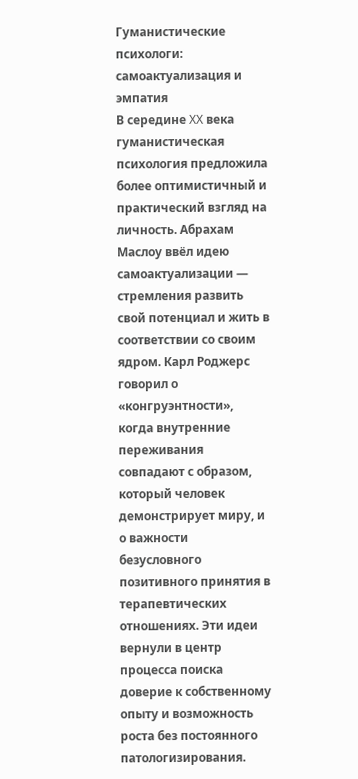Гуманистические психологи: самоактуализация и эмпатия
В середине XX века гуманистическая психология предложила более оптимистичный и практический взгляд на личность. Абрахам Маслоу ввёл идею самоактуализации — стремления развить свой потенциал и жить в соответствии со своим ядром. Карл Роджерс говорил о «конгруэнтности», когда внутренние переживания совпадают с образом, который человек демонстрирует миру, и о важности безусловного позитивного принятия в терапевтических отношениях. Эти идеи вернули в центр процесса поиска доверие к собственному опыту и возможность роста без постоянного патологизирования.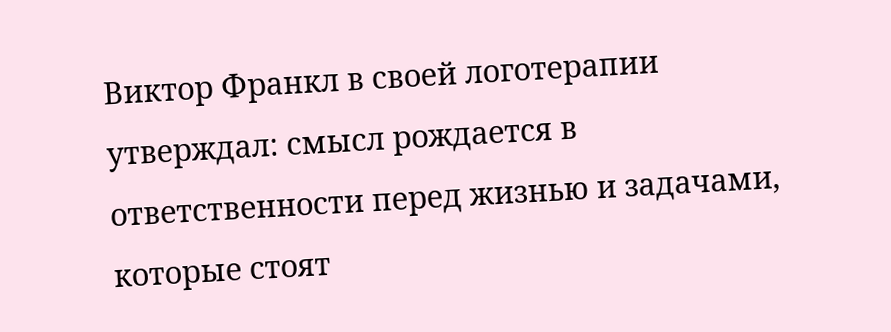Виктор Франкл в своей логотерапии утверждал: смысл рождается в ответственности перед жизнью и задачами, которые стоят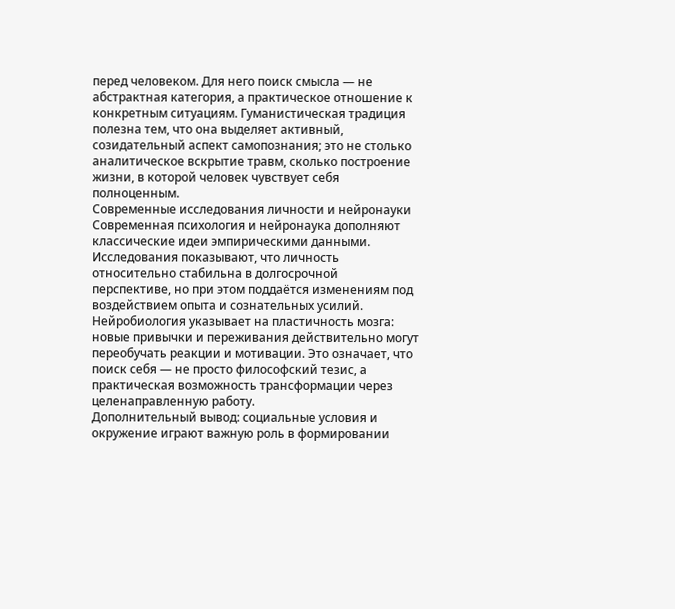перед человеком. Для него поиск смысла — не абстрактная категория, а практическое отношение к конкретным ситуациям. Гуманистическая традиция полезна тем, что она выделяет активный, созидательный аспект самопознания; это не столько аналитическое вскрытие травм, сколько построение жизни, в которой человек чувствует себя полноценным.
Современные исследования личности и нейронауки
Современная психология и нейронаука дополняют классические идеи эмпирическими данными. Исследования показывают, что личность относительно стабильна в долгосрочной перспективе, но при этом поддаётся изменениям под воздействием опыта и сознательных усилий. Нейробиология указывает на пластичность мозга: новые привычки и переживания действительно могут переобучать реакции и мотивации. Это означает, что поиск себя — не просто философский тезис, а практическая возможность трансформации через целенаправленную работу.
Дополнительный вывод: социальные условия и окружение играют важную роль в формировании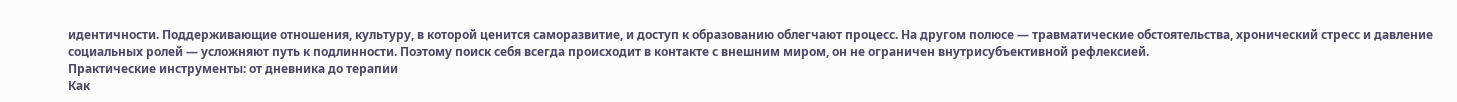идентичности. Поддерживающие отношения, культуру, в которой ценится саморазвитие, и доступ к образованию облегчают процесс. На другом полюсе — травматические обстоятельства, хронический стресс и давление социальных ролей — усложняют путь к подлинности. Поэтому поиск себя всегда происходит в контакте с внешним миром, он не ограничен внутрисубъективной рефлексией.
Практические инструменты: от дневника до терапии
Как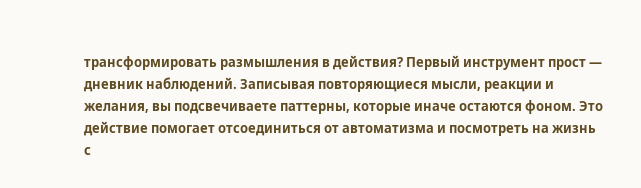трансформировать размышления в действия? Первый инструмент прост — дневник наблюдений. Записывая повторяющиеся мысли, реакции и желания, вы подсвечиваете паттерны, которые иначе остаются фоном. Это действие помогает отсоединиться от автоматизма и посмотреть на жизнь с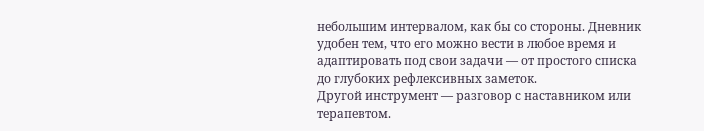небольшим интервалом, как бы со стороны. Дневник удобен тем, что его можно вести в любое время и адаптировать под свои задачи — от простого списка до глубоких рефлексивных заметок.
Другой инструмент — разговор с наставником или терапевтом.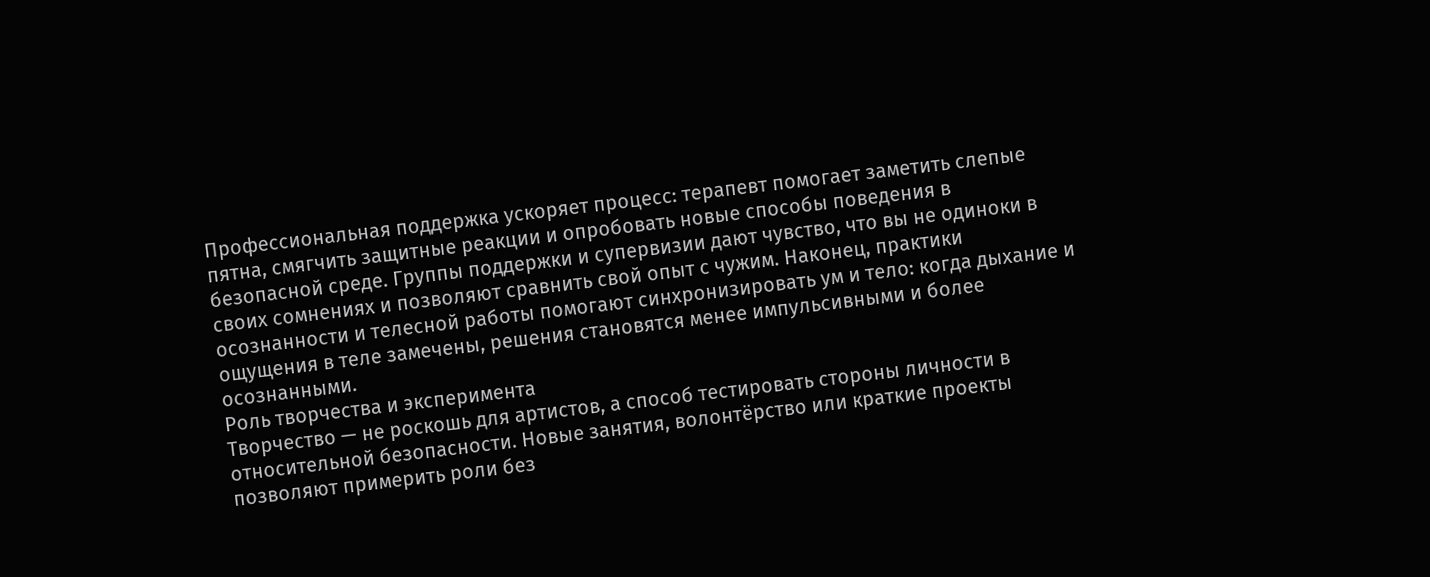Профессиональная поддержка ускоряет процесс: терапевт помогает заметить слепые пятна, смягчить защитные реакции и опробовать новые способы поведения в безопасной среде. Группы поддержки и супервизии дают чувство, что вы не одиноки в своих сомнениях и позволяют сравнить свой опыт с чужим. Наконец, практики осознанности и телесной работы помогают синхронизировать ум и тело: когда дыхание и ощущения в теле замечены, решения становятся менее импульсивными и более осознанными.
Роль творчества и эксперимента
Творчество — не роскошь для артистов, а способ тестировать стороны личности в относительной безопасности. Новые занятия, волонтёрство или краткие проекты позволяют примерить роли без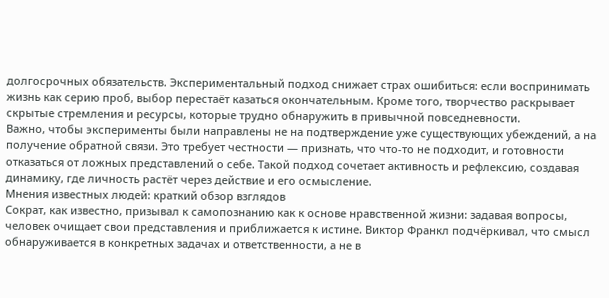долгосрочных обязательств. Экспериментальный подход снижает страх ошибиться: если воспринимать жизнь как серию проб, выбор перестаёт казаться окончательным. Кроме того, творчество раскрывает скрытые стремления и ресурсы, которые трудно обнаружить в привычной повседневности.
Важно, чтобы эксперименты были направлены не на подтверждение уже существующих убеждений, а на получение обратной связи. Это требует честности — признать, что что-то не подходит, и готовности отказаться от ложных представлений о себе. Такой подход сочетает активность и рефлексию, создавая динамику, где личность растёт через действие и его осмысление.
Мнения известных людей: краткий обзор взглядов
Сократ, как известно, призывал к самопознанию как к основе нравственной жизни: задавая вопросы, человек очищает свои представления и приближается к истине. Виктор Франкл подчёркивал, что смысл обнаруживается в конкретных задачах и ответственности, а не в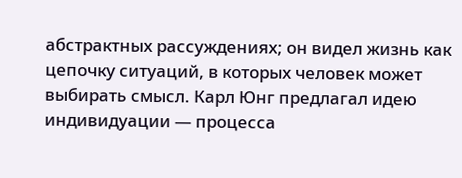абстрактных рассуждениях; он видел жизнь как цепочку ситуаций, в которых человек может выбирать смысл. Карл Юнг предлагал идею индивидуации — процесса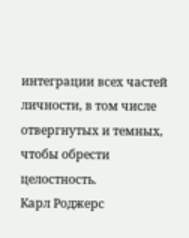интеграции всех частей личности, в том числе отвергнутых и темных, чтобы обрести целостность.
Карл Роджерс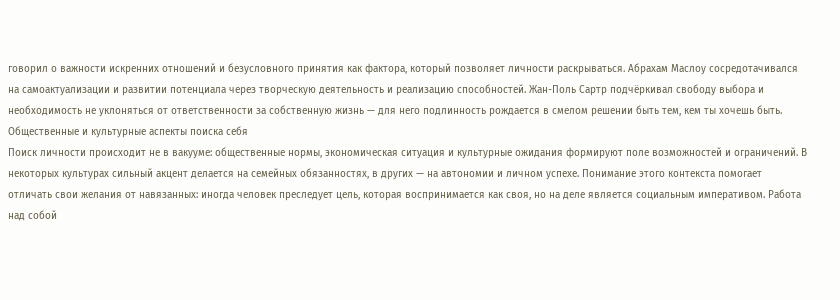говорил о важности искренних отношений и безусловного принятия как фактора, который позволяет личности раскрываться. Абрахам Маслоу сосредотачивался на самоактуализации и развитии потенциала через творческую деятельность и реализацию способностей. Жан-Поль Сартр подчёркивал свободу выбора и необходимость не уклоняться от ответственности за собственную жизнь — для него подлинность рождается в смелом решении быть тем, кем ты хочешь быть.
Общественные и культурные аспекты поиска себя
Поиск личности происходит не в вакууме: общественные нормы, экономическая ситуация и культурные ожидания формируют поле возможностей и ограничений. В некоторых культурах сильный акцент делается на семейных обязанностях, в других — на автономии и личном успехе. Понимание этого контекста помогает отличать свои желания от навязанных: иногда человек преследует цель, которая воспринимается как своя, но на деле является социальным императивом. Работа над собой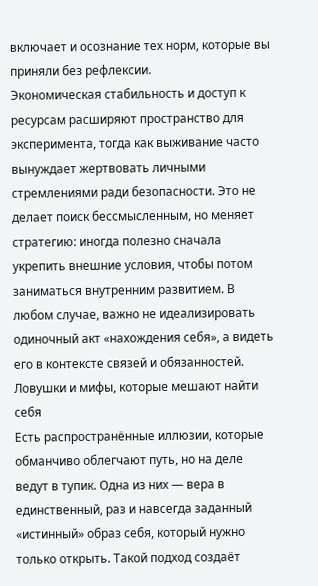включает и осознание тех норм, которые вы приняли без рефлексии.
Экономическая стабильность и доступ к ресурсам расширяют пространство для эксперимента, тогда как выживание часто вынуждает жертвовать личными стремлениями ради безопасности. Это не делает поиск бессмысленным, но меняет стратегию: иногда полезно сначала укрепить внешние условия, чтобы потом заниматься внутренним развитием. В любом случае, важно не идеализировать одиночный акт «нахождения себя», а видеть его в контексте связей и обязанностей.
Ловушки и мифы, которые мешают найти себя
Есть распространённые иллюзии, которые обманчиво облегчают путь, но на деле ведут в тупик. Одна из них — вера в единственный, раз и навсегда заданный «истинный» образ себя, который нужно только открыть. Такой подход создаёт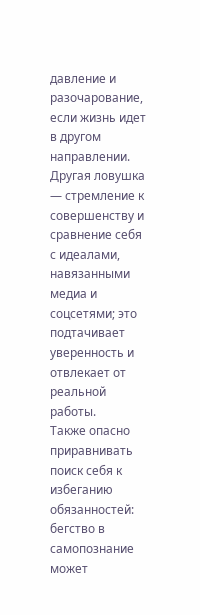давление и разочарование, если жизнь идет в другом направлении. Другая ловушка — стремление к совершенству и сравнение себя с идеалами, навязанными медиа и соцсетями; это подтачивает уверенность и отвлекает от реальной работы.
Также опасно приравнивать поиск себя к избеганию обязанностей: бегство в самопознание может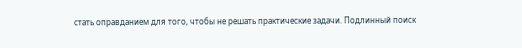стать оправданием для того, чтобы не решать практические задачи. Подлинный поиск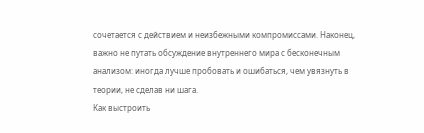сочетается с действием и неизбежными компромиссами. Наконец, важно не путать обсуждение внутреннего мира с бесконечным анализом: иногда лучше пробовать и ошибаться, чем увязнуть в теории, не сделав ни шага.
Как выстроить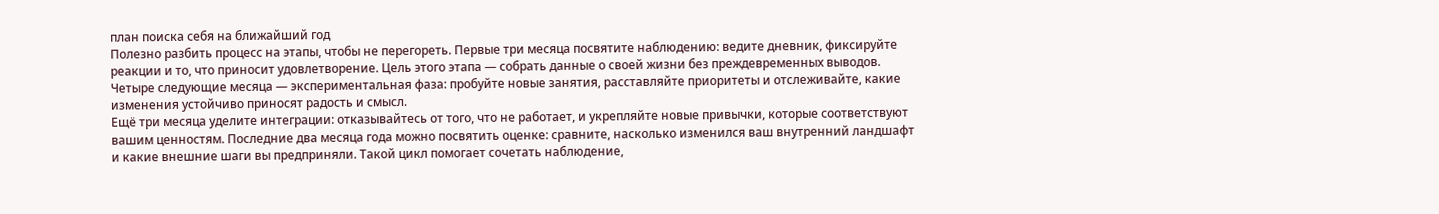план поиска себя на ближайший год
Полезно разбить процесс на этапы, чтобы не перегореть. Первые три месяца посвятите наблюдению: ведите дневник, фиксируйте реакции и то, что приносит удовлетворение. Цель этого этапа — собрать данные о своей жизни без преждевременных выводов. Четыре следующие месяца — экспериментальная фаза: пробуйте новые занятия, расставляйте приоритеты и отслеживайте, какие изменения устойчиво приносят радость и смысл.
Ещё три месяца уделите интеграции: отказывайтесь от того, что не работает, и укрепляйте новые привычки, которые соответствуют вашим ценностям. Последние два месяца года можно посвятить оценке: сравните, насколько изменился ваш внутренний ландшафт и какие внешние шаги вы предприняли. Такой цикл помогает сочетать наблюдение,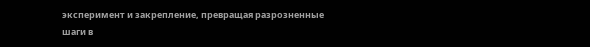эксперимент и закрепление, превращая разрозненные шаги в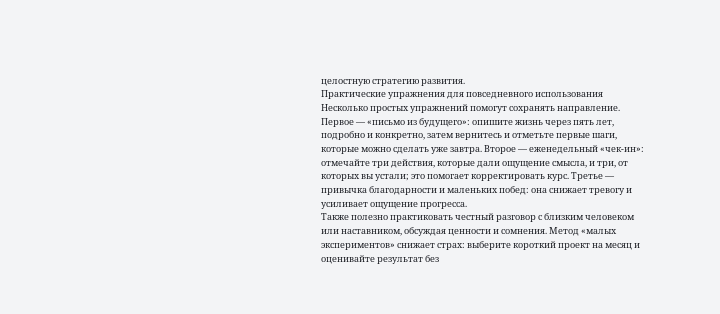целостную стратегию развития.
Практические упражнения для повседневного использования
Несколько простых упражнений помогут сохранять направление. Первое — «письмо из будущего»: опишите жизнь через пять лет, подробно и конкретно, затем вернитесь и отметьте первые шаги, которые можно сделать уже завтра. Второе — еженедельный «чек-ин»: отмечайте три действия, которые дали ощущение смысла, и три, от которых вы устали; это помогает корректировать курс. Третье — привычка благодарности и маленьких побед: она снижает тревогу и усиливает ощущение прогресса.
Также полезно практиковать честный разговор с близким человеком или наставником, обсуждая ценности и сомнения. Метод «малых экспериментов» снижает страх: выберите короткий проект на месяц и оценивайте результат без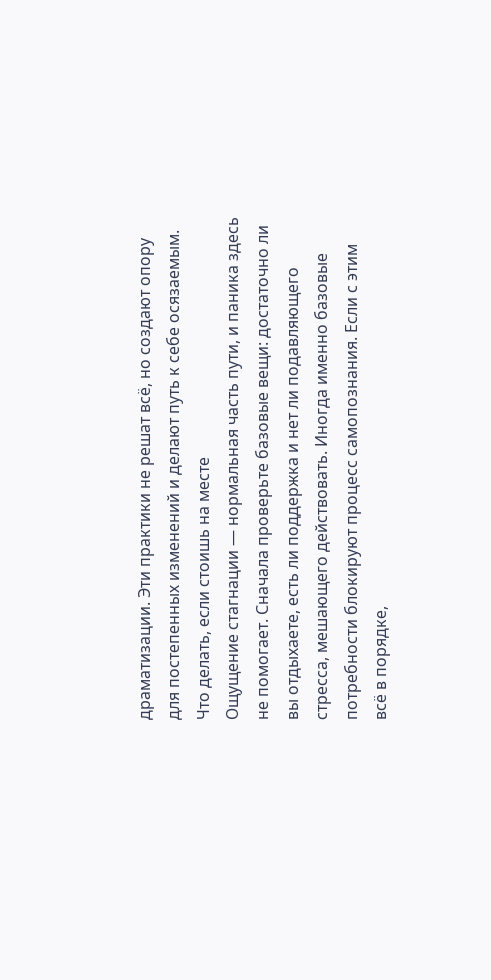драматизации. Эти практики не решат всё, но создают опору для постепенных изменений и делают путь к себе осязаемым.
Что делать, если стоишь на месте
Ощущение стагнации — нормальная часть пути, и паника здесь не помогает. Сначала проверьте базовые вещи: достаточно ли вы отдыхаете, есть ли поддержка и нет ли подавляющего стресса, мешающего действовать. Иногда именно базовые потребности блокируют процесс самопознания. Если с этим всё в порядке,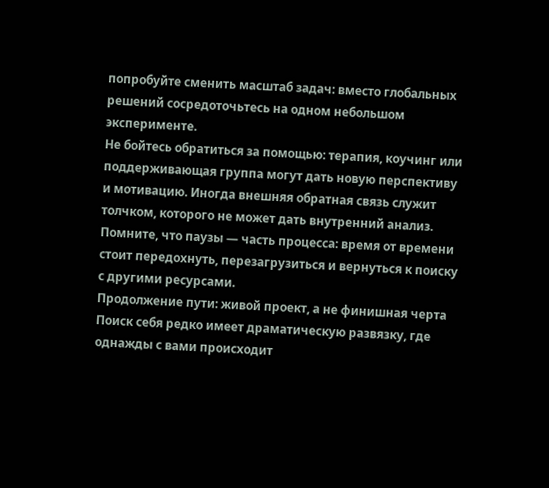попробуйте сменить масштаб задач: вместо глобальных решений сосредоточьтесь на одном небольшом эксперименте.
Не бойтесь обратиться за помощью: терапия, коучинг или поддерживающая группа могут дать новую перспективу и мотивацию. Иногда внешняя обратная связь служит толчком, которого не может дать внутренний анализ. Помните, что паузы — часть процесса: время от времени стоит передохнуть, перезагрузиться и вернуться к поиску с другими ресурсами.
Продолжение пути: живой проект, а не финишная черта
Поиск себя редко имеет драматическую развязку, где однажды с вами происходит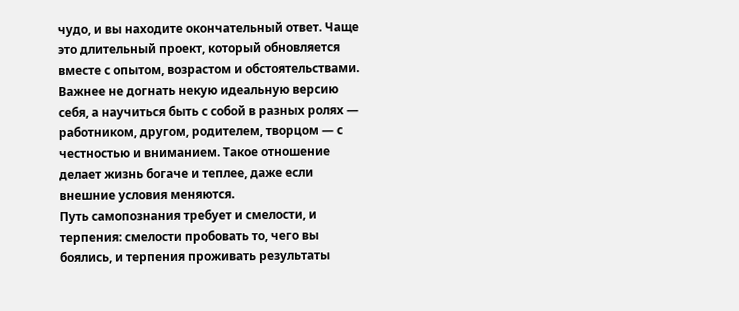чудо, и вы находите окончательный ответ. Чаще это длительный проект, который обновляется вместе с опытом, возрастом и обстоятельствами. Важнее не догнать некую идеальную версию себя, а научиться быть с собой в разных ролях — работником, другом, родителем, творцом — с честностью и вниманием. Такое отношение делает жизнь богаче и теплее, даже если внешние условия меняются.
Путь самопознания требует и смелости, и терпения: смелости пробовать то, чего вы боялись, и терпения проживать результаты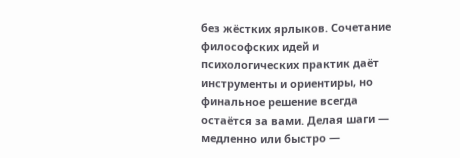без жёстких ярлыков. Сочетание философских идей и психологических практик даёт инструменты и ориентиры, но финальное решение всегда остаётся за вами. Делая шаги — медленно или быстро —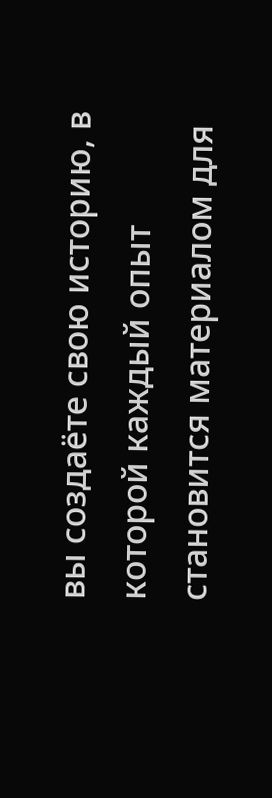вы создаёте свою историю, в которой каждый опыт становится материалом для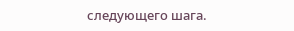следующего шага.